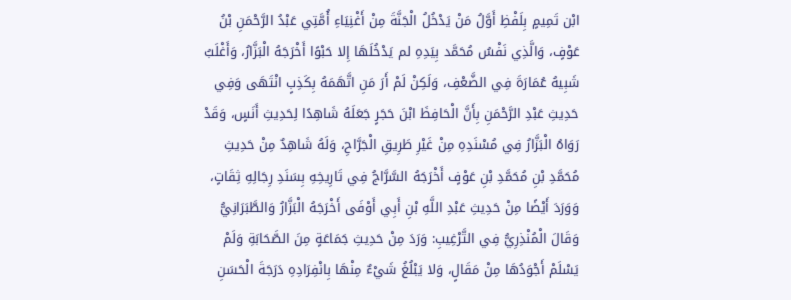ابْن تَمِيمٍ بِلَفْظِ أَوَّلُ مَنْ يَدْخُلُ الْجَنَّةَ مِنْ أَغْنِيَاءِ أُمَّتِي عَبْدُ الرَّحْمَنِ بْنُ عَوْفٍ، وَالَّذِي نَفْسُ مُحَمَّد بِيَدِهِ لم يَدْخُلَهَا إِلا حَبْوًا أَخْرَجَهُ الْبَزَّارُ، وَأَغْلَبُ شَبِيهُ عُمَارَةَ فِي الضَّعْفِ، وَلَكِنْ لَمْ أَرَ مَنِ اتَّهَمَهُ بِكَذِبٍ انْتَهَى وَفِي حَدِيثِ عَبْدِ الرَّحْمَنِ بِأَنَّ الْحَافِظَ ابْنَ حَجَرٍ جَعَلَهُ شَاهِدًا لِحَدِيثِ أَنَسٍ، وَقَدْ رَوَاهُ الْبَزَّارُ فِي مُسْنَدِهِ مِنْ غَيْرِ طَرِيقِ الْجَرَّاحِ، وَلَهُ شَاهِدٌ مِنْ حَدِيثِ مُحَمَّدِ بْنِ مُحَمَّدِ بْنِ عَوْفٍ أَخْرَجَهُ السَّرَّاجُ فِي تَارِيخِهِ بِسَنَدِ رِجَالِهِ ثِقَاتٍ، وَوَرَدَ أَيْضًا مِنْ حَدِيثِ عَبْدِ اللَّهِ بْنِ أَبِي أَوْفَى أَخْرَجَهُ الْبَزَّارُ وَالطَّبَرَانِيُّ وَقَالَ الْمُنْذِرِيُّ فِي التَّرْغِيبِ: وَرَدَ مِنْ حَدِيثِ جَمَاعَةٍ مِنَ الصَّحَابَةِ وَلَمْ يَسْلَمْ أَجْوَدُهَا مِنْ مَقَالٍ، وَلا يَبْلُغُ شَيْءٌ مِنْهَا بِانْفِرَادِهِ دَرَجَةَ الْحَسَنِ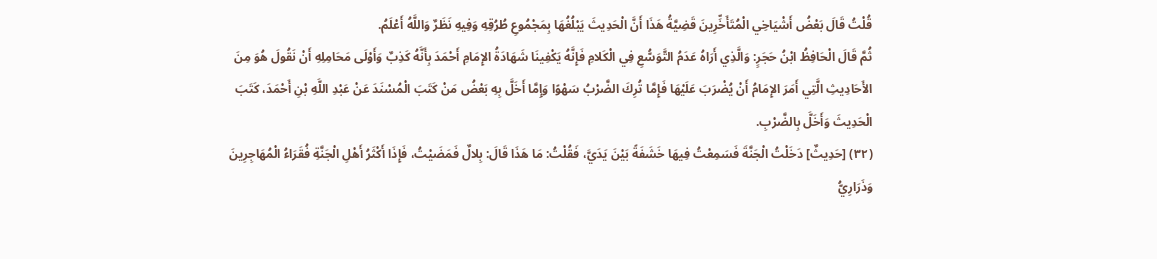قُلْتُ قَالَ بَعْضُ أَشْيَاخِي الْمُتَأَخِّرِينَ قَضِيَّةُ هَذَا أَنَّ الْحَدِيثَ يَبْلُغُهَا بِمَجْمُوعِ طُرُقِهِ وَفِيهِ نَظَرٌ وَاللَّهُ أَعْلَمُ.
ثُمَّ قَالَ الْحَافِظُ ابْنُ حَجَرٍ: وَالَّذِي أَرَاهُ عَدَمُ التَّوَسُّعِ فِي الْكَلامِ فَإِنَّهُ يَكْفِينَا شَهَادَةُ الإِمَامِ أَحْمَدَ بِأَنَّهُ كَذِبٌ وَأَوْلَى مَحَامِلِهِ أَنْ نَقُولَ هُوَ مِنَ الأَحَادِيثِ الَّتِي أَمَرَ الإِمَامُ أَنْ يُضْرَبَ عَلَيْهَا فَإِمَّا تُرِكَ الضَّرْبُ سَهْوًا وَإِمَّا أَخَلَّ بِهِ بَعْضُ مَنْ كَتَبَ الْمُسْنَدَ عَنْ عَبْدِ اللَّهِ بْنِ أَحْمَدَ، كَتَبَ الْحَدِيثَ وَأَخَلَّ بِالضَّرْبِ.
(٣٢) [حَدِيثٌ] دَخَلْتُ الْجَنَّةَ فَسَمِعْتُ فِيهَا خَشَفَةً بَيْنَ يَدَيَّ، فَقُلْتُ: مَا هَذَا قَالَ: بِلالٌ فَمَضَيْتُ، فَإِذَا أَكْثَرُ أَهْلِ الْجَنَّةِ فُقَرَاءُ الْمُهَاجِرِينَ وَذَرَارِيُّ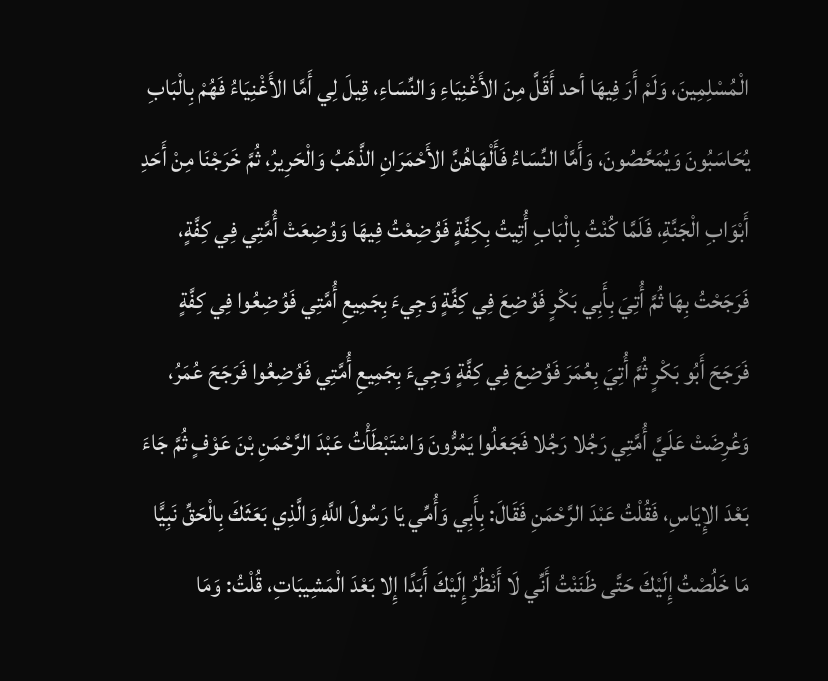الْمُسْلِمِينَ، وَلَمْ أَرَ فِيهَا أحد أَقَلَّ مِنَ الأَغْنِيَاءِ وَالنِّسَاءِ، قِيلَ لِي أَمَّا الأَغْنِيَاءُ فَهُمْ بِالْبَابِ يُحَاسَبُونَ وَيُمَحَّصُونَ، وَأَمَّا النِّسَاءُ فَأَلْهَاهُنَّ الأَحْمَرَانِ الذَّهَبُ وَالْحَرِيرُ، ثُمَّ خَرَجْنَا مِنْ أَحَدِ أَبْوَابِ الْجَنَّةِ، فَلَمَّا كُنْتُ بِالْبَابِ أُتِيتُ بِكِفَّةٍ فَوُضِعْتُ فِيهَا وَوُضِعَتْ أُمَّتِي فِي كِفَّةٍ، فَرَجَحْتُ بِهَا ثُمَّ أُتِيَ بِأَبِي بَكْرٍ فَوُضِعَ فِي كِفَّةٍ وَجِيءَ بِجَمِيعِ أُمَّتِي فَوُضِعُوا فِي كِفَّةٍ فَرَجَحَ أَبُو بَكْرٍ ثُمَّ أُتِيَ بِعُمَرَ فَوُضِعَ فِي كِفَّةٍ وَجِيءَ بِجَمِيعِ أُمَّتِي فَوُضِعُوا فَرَجَحَ عُمَرُ، وَعُرِضَتْ عَلَيَّ أُمَّتِي رَجُلا رَجُلا فَجَعَلُوا يَمُرُّونَ وَاسْتَبْطَأْتُ عَبْدَ الرَّحْمَنِ بْنَ عَوْفٍ ثُمَّ جَاءَ بَعْدَ الإِيَاسِ، فَقُلْتُ عَبْدَ الرَّحْمَنِ فَقَالَ: بِأَبِي وَأُمِّي يَا رَسُولَ اللَّهِ وَالَّذِي بَعَثَكَ بِالْحَقِّ نَبِيًّا مَا خَلُصْتُ إِلَيْكَ حَتَّى ظَنَنْتُ أَنِّي لَا أَنْظُرُ إِلَيْكَ أَبَدًا إِلا بَعْدَ الْمَشِيبَاتِ، قُلْتُ: وَمَا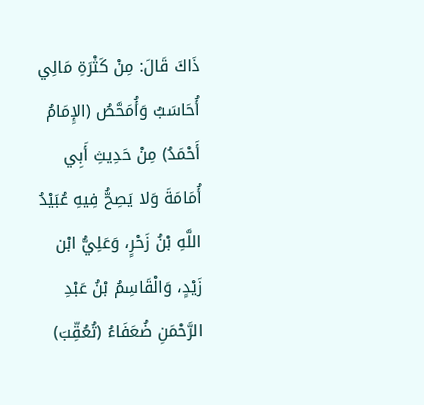ذَاكَ قَالَ: مِنْ كَثْرَةِ مَالِي أُحَاسَبُ وَأُمَحَّصُ (الإِمَامُ أَحْمَدُ) مِنْ حَدِيثِ أَبِي أُمَامَةَ وَلا يَصِحُّ فِيهِ عُبَيْدُ اللَّهِ بْنُ زَحْرٍ، وَعَلِيُّ ابْن زَيْدٍ، وَالْقَاسِمُ بْنُ عَبْدِ الرَّحْمَنِ ضُعَفَاءُ (تُعُقِّبَ)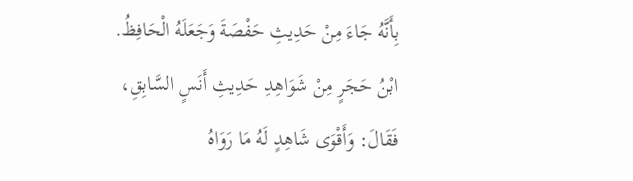بِأَنَّهُ جَاءَ مِنْ حَدِيثِ حَفْصَةَ وَجَعَلَهُ الْحَافِظُ.
ابْنُ حَجَرٍ مِنْ شَوَاهِدِ حَدِيثِ أَنَسٍ السَّابِقِ، فَقَالَ: وَأَقْوَى شَاهِدٍ لَهُ مَا رَوَاهُ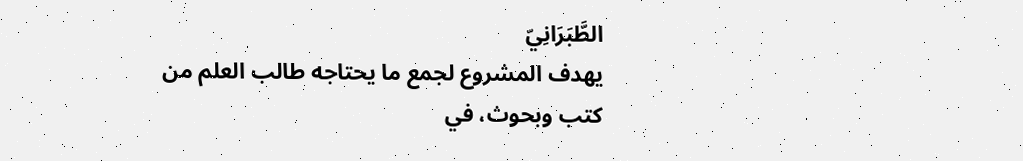الطَّبَرَانِيّ
يهدف المشروع لجمع ما يحتاجه طالب العلم من كتب وبحوث، في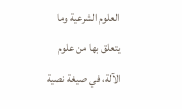العلوم الشرعية وما يتعلق بها من علوم الآلة، في صيغة نصية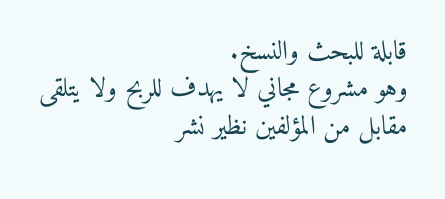قابلة للبحث والنسخ.
وهو مشروع مجاني لا يهدف للربح ولا يتلقى مقابل من المؤلفين نظير نشر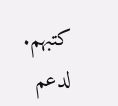كتبهم.
لدعم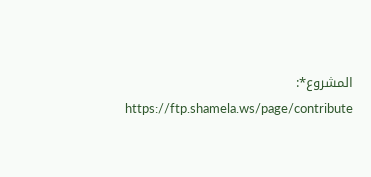المشروع*: https://ftp.shamela.ws/page/contribute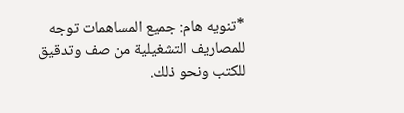*تنويه هام: جميع المساهمات توجه للمصاريف التشغيلية من صف وتدقيق للكتب ونحو ذلك.